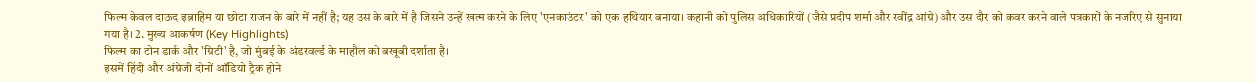फिल्म केवल दाऊद इब्राहिम या छोटा राजन के बारे में नहीं है; यह उस के बारे में है जिसने उन्हें खत्म करने के लिए 'एनकाउंटर' को एक हथियार बनाया। कहानी को पुलिस अधिकारियों (जैसे प्रदीप शर्मा और रवींद्र आंग्रे) और उस दौर को कवर करने वाले पत्रकारों के नजरिए से सुनाया गया है। 2. मुख्य आकर्षण (Key Highlights)
फिल्म का टोन डार्क और 'ग्रिटी' है, जो मुंबई के अंडरवर्ल्ड के माहौल को बखूबी दर्शाता है।
इसमें हिंदी और अंग्रेजी दोनों ऑडियो ट्रैक होने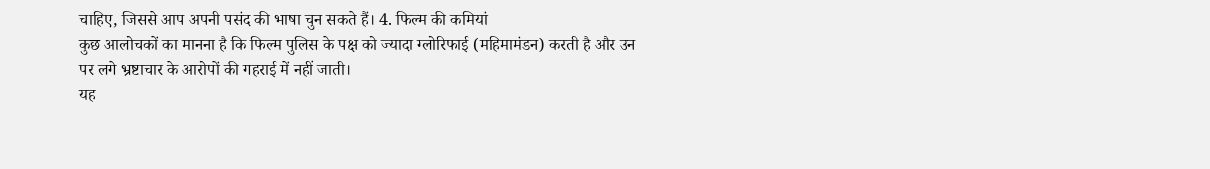चाहिए, जिससे आप अपनी पसंद की भाषा चुन सकते हैं। 4. फिल्म की कमियां
कुछ आलोचकों का मानना है कि फिल्म पुलिस के पक्ष को ज्यादा ग्लोरिफाई (महिमामंडन) करती है और उन पर लगे भ्रष्टाचार के आरोपों की गहराई में नहीं जाती।
यह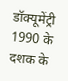डॉक्यूमेंट्री 1990 के दशक के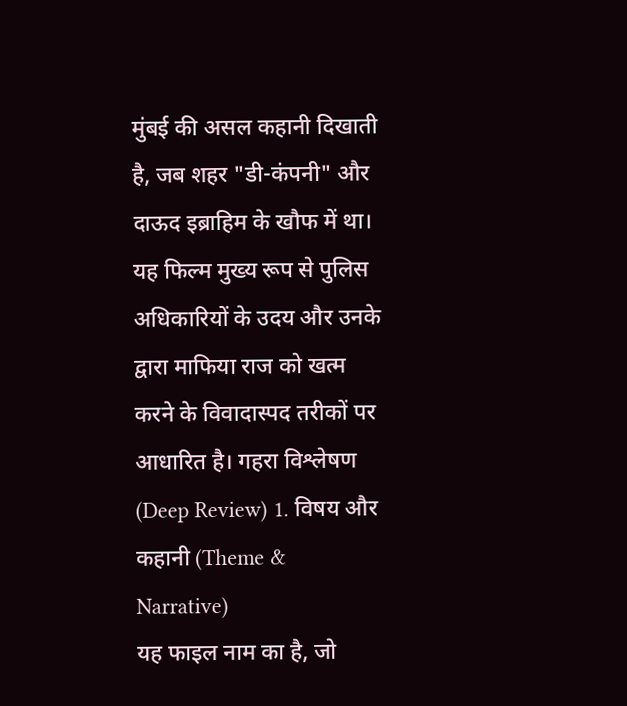मुंबई की असल कहानी दिखाती है, जब शहर "डी-कंपनी" और दाऊद इब्राहिम के खौफ में था। यह फिल्म मुख्य रूप से पुलिस अधिकारियों के उदय और उनके द्वारा माफिया राज को खत्म करने के विवादास्पद तरीकों पर आधारित है। गहरा विश्लेषण (Deep Review) 1. विषय और कहानी (Theme & Narrative)
यह फाइल नाम का है, जो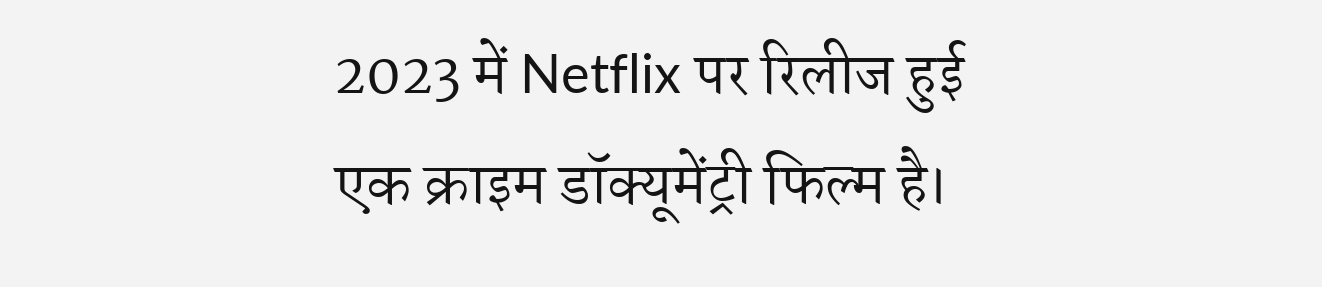2023 में Netflix पर रिलीज हुई एक क्राइम डॉक्यूमेंट्री फिल्म है।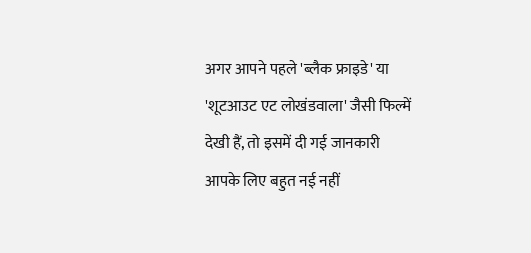अगर आपने पहले 'ब्लैक फ्राइडे' या 'शूटआउट एट लोखंडवाला' जैसी फिल्में देखी हैं, तो इसमें दी गई जानकारी आपके लिए बहुत नई नहीं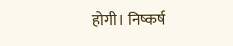होगी। निष्कर्ष